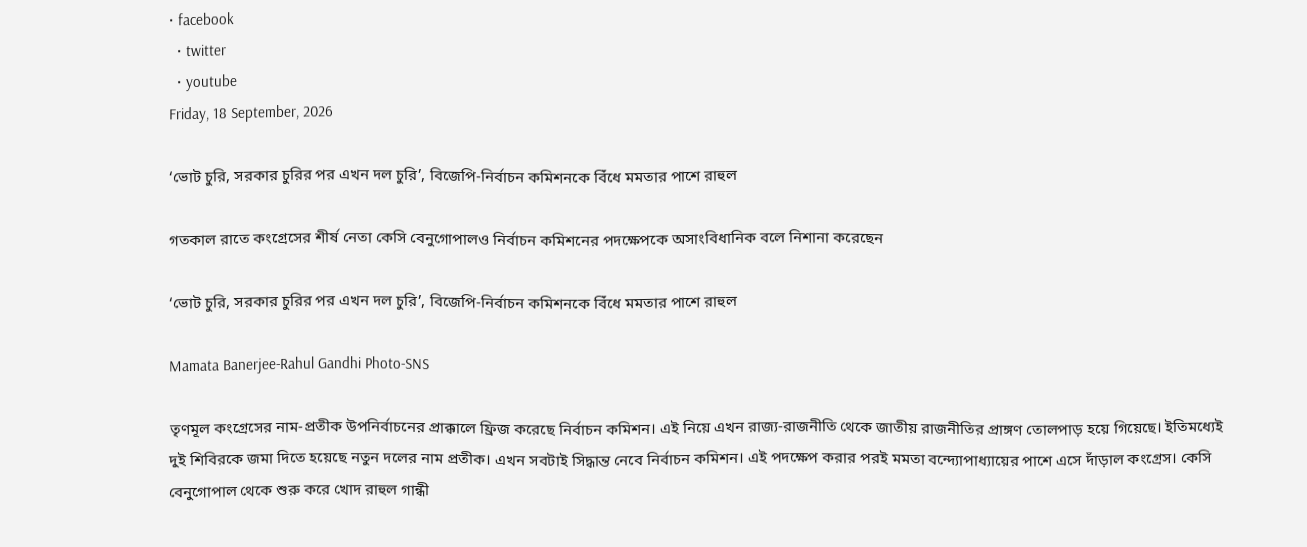• facebook
  • twitter
  • youtube
Friday, 18 September, 2026

‘ভোট চুরি, সরকার চুরির পর এখন দল চুরি’, বিজেপি-নির্বাচন কমিশনকে বিঁধে মমতার পাশে রাহুল

গতকাল রাতে কংগ্রেসের শীর্ষ নেতা কেসি বেনুগোপালও নির্বাচন কমিশনের পদক্ষেপকে অসাংবিধানিক বলে নিশানা করেছেন

‘ভোট চুরি, সরকার চুরির পর এখন দল চুরি’, বিজেপি-নির্বাচন কমিশনকে বিঁধে মমতার পাশে রাহুল

Mamata Banerjee-Rahul Gandhi Photo-SNS

তৃণমূল কংগ্রেসের নাম-প্রতীক উপনির্বাচনের প্রাক্কালে ফ্রিজ করেছে নির্বাচন কমিশন। এই নিয়ে এখন রাজ্য-রাজনীতি থেকে জাতীয় রাজনীতির প্রাঙ্গণ তোলপাড় হয়ে গিয়েছে। ইতিমধ্যেই দুই শিবিরকে জমা দিতে হয়েছে নতুন দলের নাম প্রতীক। এখন সবটাই সিদ্ধান্ত নেবে নির্বাচন কমিশন। এই পদক্ষেপ করার পরই মমতা বন্দ্যোপাধ্যায়ের পাশে এসে দাঁড়াল কংগ্রেস। কেসি বেনুগোপাল থেকে শুরু করে খোদ রাহুল গান্ধী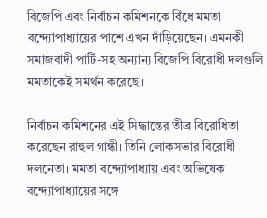বিজেপি এবং নির্বাচন কমিশনকে বিঁধে মমতা বন্দ্যোপাধ্যায়ের পাশে এখন দাঁড়িয়েছেন। এমনকী সমাজবাদী পার্টি-সহ অন্যান্য বিজেপি বিরোধী দলগুলি মমতাকেই সমর্থন করেছে।

নির্বাচন কমিশনের এই সিদ্ধান্তের তীব্র বিরোধিতা করেছেন রাহুল গান্ধী। তিনি লোকসভার বিরোধী দলনেতা। মমতা বন্দ্যোপাধ্যায় এবং অভিষেক বন্দ্যোপাধ্যায়ের সঙ্গে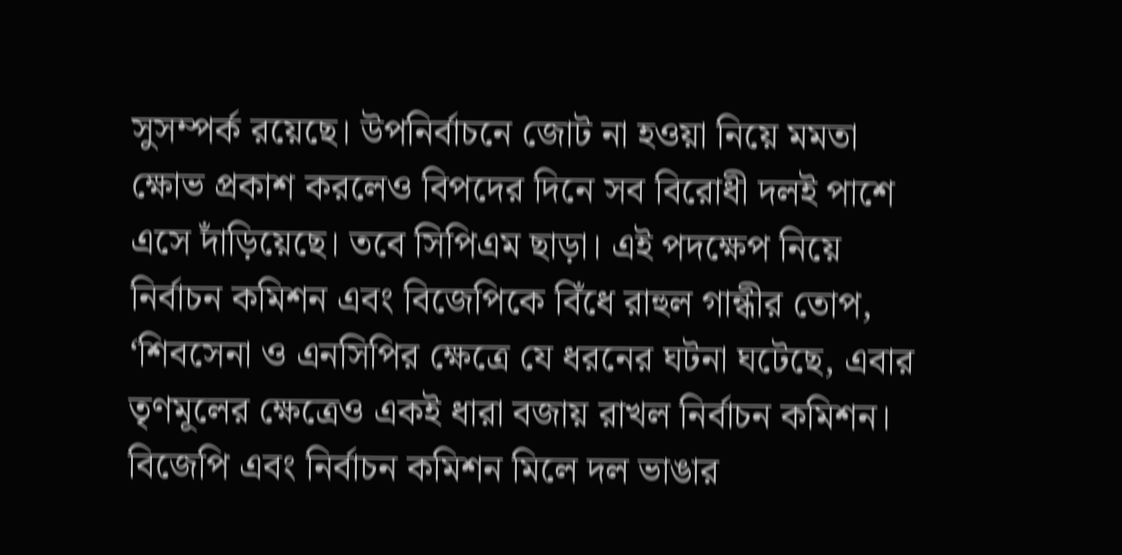সুসম্পর্ক রয়েছে। উপনির্বাচনে জোট না হওয়া নিয়ে মমতা ক্ষোভ প্রকাশ করলেও বিপদের দিনে সব বিরোধী দলই পাশে এসে দাঁড়িয়েছে। তবে সিপিএম ছাড়া। এই পদক্ষেপ নিয়ে নির্বাচন কমিশন এবং বিজেপিকে বিঁধে রাহুল গান্ধীর তোপ, ‘শিবসেনা ও এনসিপির ক্ষেত্রে যে ধরনের ঘটনা ঘটেছে, এবার তৃণমূলের ক্ষেত্রেও একই ধারা বজায় রাখল নির্বাচন কমিশন। বিজেপি এবং নির্বাচন কমিশন মিলে দল ভাঙার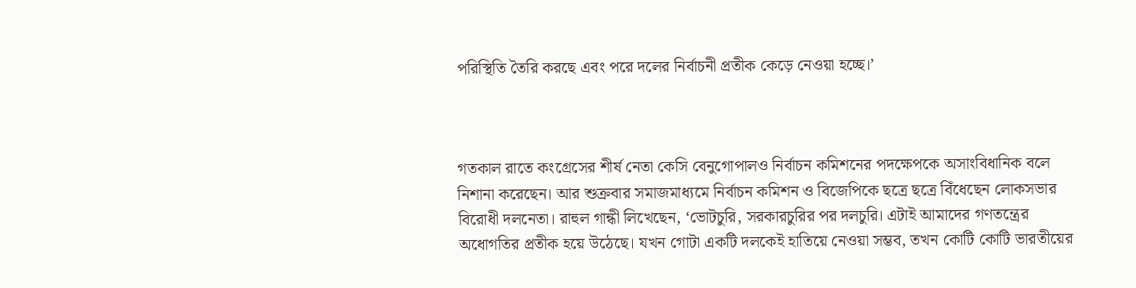পরিস্থিতি তৈরি করছে এবং পরে দলের নির্বাচনী প্রতীক কেড়ে নেওয়া হচ্ছে।’



গতকাল রাতে কংগ্রেসের শীর্ষ নেতা কেসি বেনুগোপালও নির্বাচন কমিশনের পদক্ষেপকে অসাংবিধানিক বলে নিশানা করেছেন। আর শুক্রবার সমাজমাধ্যমে নির্বাচন কমিশন ও বিজেপিকে ছত্রে ছত্রে বিঁধেছেন লোকসভার বিরোধী দলনেতা। রাহুল গান্ধী লিখেছেন, ‘ভোটচুরি, সরকারচুরির পর দলচুরি। এটাই আমাদের গণতন্ত্রের অধোগতির প্রতীক হয়ে উঠেছে। যখন গোটা একটি দলকেই হাতিয়ে নেওয়া সম্ভব, তখন কোটি কোটি ভারতীয়ের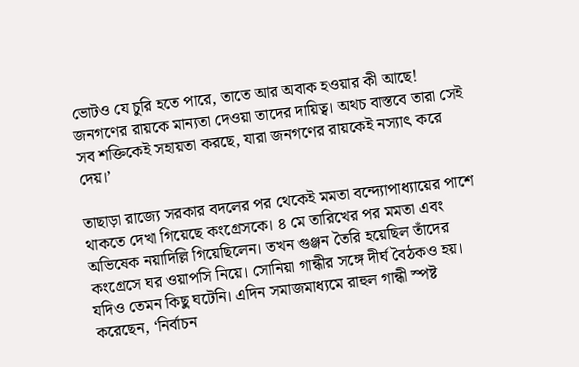ভোটও যে চুরি হতে পারে, তাতে আর অবাক হওয়ার কী আছে! জনগণের রায়কে মান্যতা দেওয়া তাদের দায়িত্ব। অথচ বাস্তবে তারা সেই সব শক্তিকেই সহায়তা করছে, যারা জনগণের রায়কেই নস্যাৎ করে দেয়।’

তাছাড়া রাজ্যে সরকার বদলের পর থেকেই মমতা বন্দ্যোপাধ্যায়ের পাশে থাকতে দেখা গিয়েছে কংগ্রেসকে। ৪ মে তারিখের পর মমতা এবং অভিষেক নয়াদিল্লি গিয়েছিলেন। তখন গুঞ্জন তৈরি হয়েছিল তাঁদের কংগ্রেসে ঘর ওয়াপসি নিয়ে। সোনিয়া গান্ধীর সঙ্গে দীর্ঘ বৈঠকও হয়। যদিও তেমন কিছু ঘটেনি। এদিন সমাজমাধ্যমে রাহুল গান্ধী স্পষ্ট করেছেন, ‘নির্বাচন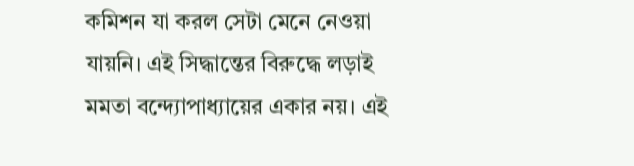কমিশন যা করল সেটা মেনে নেওয়া যায়নি। এই সিদ্ধান্তের বিরুদ্ধে লড়াই মমতা বন্দ্যোপাধ্যায়ের একার নয়। এই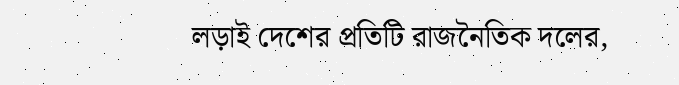লড়াই দেশের প্রতিটি রাজনৈতিক দলের,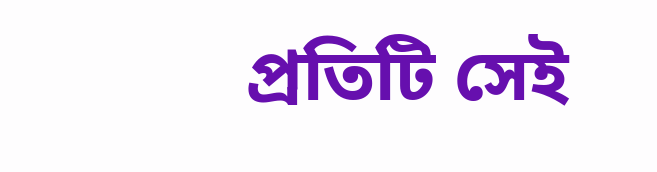প্রতিটি সেই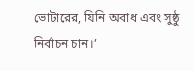ভোটারের, যিনি অবাধ এবং সুষ্ঠু নির্বাচন চান।’